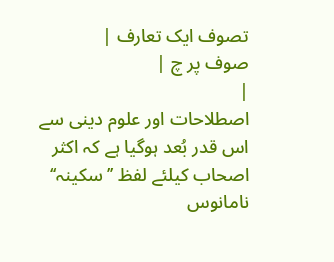تصوف ایک تعارف |
صوف پر چ |
|
اصطلاحات اور علوم دینی سے اس قدر بُعد ہوگیا ہے کہ اکثر اصحاب کیلئے لفظ ’’ سکینہ‘‘ نامانوس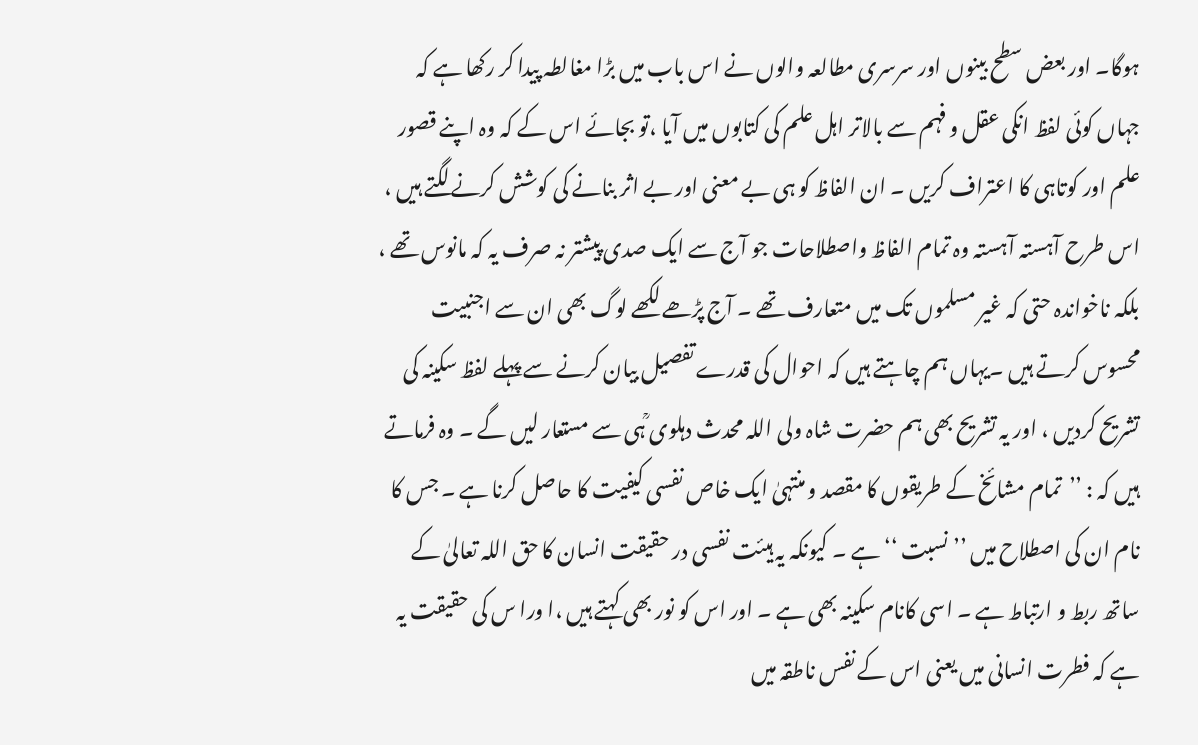ہوگا۔ اور بعض سطح بینوں اور سرسری مطالعہ والوں نے اس باب میں بڑا مغالطہ پیدا کر رکھا ہے کہ جہاں کوئی لفظ انکی عقل و فہم سے بالاتر اہل علم کی کتابوں میں آیا ،تو بجائے اس کے کہ وہ اپنے قصور علم اور کوتاہی کا اعتراف کریں ۔ ان الفاظ کو ہی بے معنی اور بے اثر بنانے کی کوشش کرنے لگتے ہیں ، اس طرح آہستہ آہستہ وہ تمام الفاظ واصطلاحات جو آج سے ایک صدی پیشتر نہ صرف یہ کہ مانوس تھے ، بلکہ ناخواندہ حتی کہ غیر مسلموں تک میں متعارف تھے ۔ آج پڑھے لکھے لوگ بھی ان سے اجنبیت محسوس کرتے ہیں ۔یہاں ہم چاہتے ہیں کہ احوال کی قدرے تفصیل بیان کرنے سے پہلے لفظ سکینہ کی تشریح کردیں ، اور یہ تشریح بھی ہم حضرت شاہ ولی اللہ محدث دہلوی ؒہی سے مستعار لیں گے ۔ وہ فرماتے ہیں کہ : ’’تمام مشائخ کے طریقوں کا مقصد و منتہیٰ ایک خاص نفسی کیفیت کا حاصل کرنا ہے ۔ جس کا نام ان کی اصطلاح میں ’’ نسبت ‘‘ ہے ۔ کیونکہ یہ ہیئت نفسی در حقیقت انسان کا حق اللہ تعالیٰ کے ساتھ ربط و ارتباط ہے ۔ اسی کانام سکینہ بھی ہے ۔ اور اس کو نور بھی کہتے ہیں ،ا ورا س کی حقیقت یہ ہے کہ فطرت انسانی میں یعنی اس کے نفس ناطقہ میں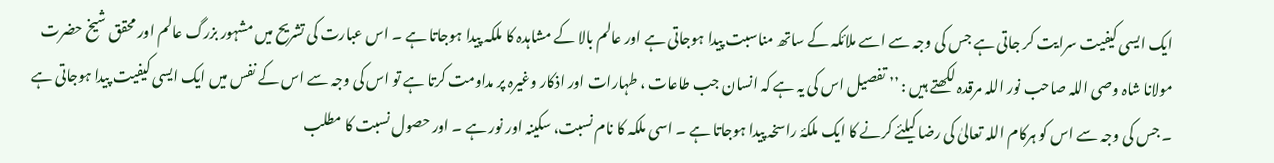ایک ایسی کیفیت سرایت کر جاتی ہے جس کی وجہ سے اسے ملائکہ کے ساتھ مناسبت پیدا ہوجاتی ہے اور عالم بالا کے مشاہدہ کا ملکہ پیدا ہوجاتا ہے ۔ اس عبارت کی تشریح میں مشہور بزرگ عالم اور محقق شیخ حضرت مولانا شاہ وصی اللہ صاحب نور اللہ مرقدہ لکھتے ہیں : ’’ تفصیل اس کی یہ ہے کہ انسان جب طاعات ، طہارات اور اذکار وغیرہ پر مداومت کرتا ہے تو اس کی وجہ سے اس کے نفس میں ایک ایسی کیفیت پیدا ہوجاتی ہے ۔ جس کی وجہ سے اس کو ہرکام اللہ تعالیٰ کی رضا کیلئے کرنے کا ایک ملکۂ راسخہ پیدا ہوجاتا ہے ۔ اسی ملکہ کا نام نسبت، سکینہ اور نور ہے ۔ اور حصول نسبت کا مطلب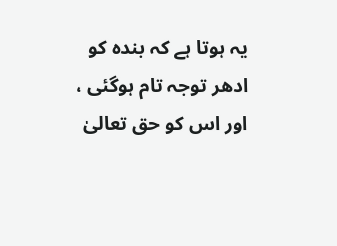یہ ہوتا ہے کہ بندہ کو ادھر توجہ تام ہوگئی ، اور اس کو حق تعالیٰ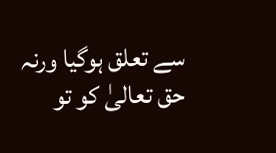سے تعلق ہوگیا ورنہ حق تعالیٰ کو تو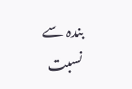بندہ سے نسبت